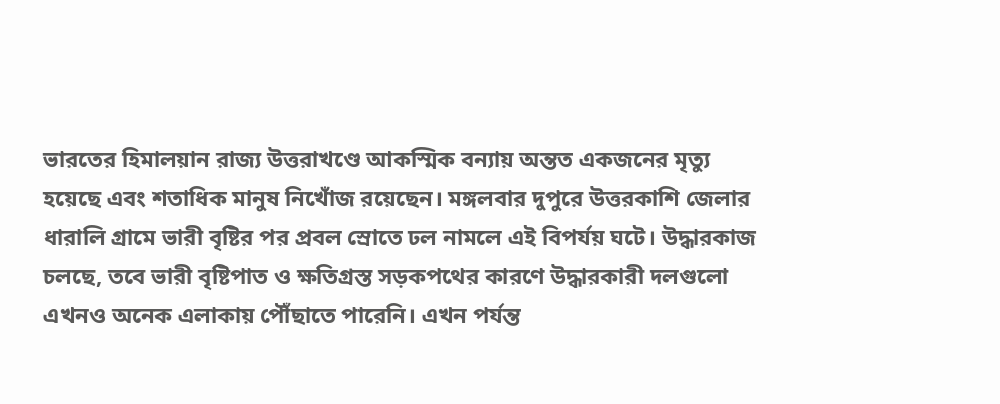ভারতের হিমালয়ান রাজ্য উত্তরাখণ্ডে আকস্মিক বন্যায় অন্তত একজনের মৃত্যু হয়েছে এবং শতাধিক মানুষ নিখোঁজ রয়েছেন। মঙ্গলবার দুপুরে উত্তরকাশি জেলার ধারালি গ্রামে ভারী বৃষ্টির পর প্রবল স্রোতে ঢল নামলে এই বিপর্যয় ঘটে। উদ্ধারকাজ চলছে, তবে ভারী বৃষ্টিপাত ও ক্ষতিগ্রস্ত সড়কপথের কারণে উদ্ধারকারী দলগুলো এখনও অনেক এলাকায় পৌঁছাতে পারেনি। এখন পর্যন্ত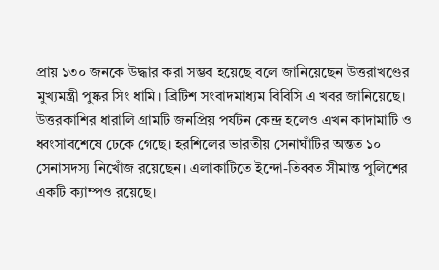প্রায় ১৩০ জনকে উদ্ধার করা সম্ভব হয়েছে বলে জানিয়েছেন উত্তরাখণ্ডের মুখ্যমন্ত্রী পুষ্কর সিং ধামি। ব্রিটিশ সংবাদমাধ্যম বিবিসি এ খবর জানিয়েছে।
উত্তরকাশির ধারালি গ্রামটি জনপ্রিয় পর্যটন কেন্দ্র হলেও এখন কাদামাটি ও ধ্বংসাবশেষে ঢেকে গেছে। হরশিলের ভারতীয় সেনাঘাঁটির অন্তত ১০ সেনাসদস্য নিখোঁজ রয়েছেন। এলাকাটিতে ইন্দো-তিব্বত সীমান্ত পুলিশের একটি ক্যাম্পও রয়েছে।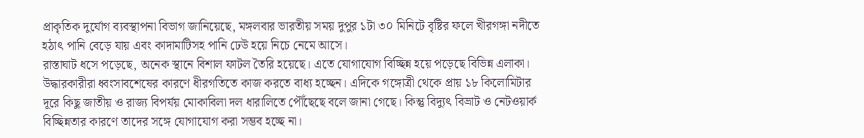প্রাকৃতিক দুর্যোগ ব্যবস্থাপনা বিভাগ জানিয়েছে, মঙ্গলবার ভারতীয় সময় দুপুর ১টা ৩০ মিনিটে বৃষ্টির ফলে খীরগঙ্গা নদীতে হঠাৎ পানি বেড়ে যায় এবং কাদামাটিসহ পানি ঢেউ হয়ে নিচে নেমে আসে।
রাস্তাঘাট ধসে পড়েছে, অনেক স্থানে বিশাল ফাটল তৈরি হয়েছে। এতে যোগাযোগ বিচ্ছিন্ন হয়ে পড়েছে বিভিন্ন এলাকা। উদ্ধারকারীরা ধ্বংসাবশেষের কারণে ধীরগতিতে কাজ করতে বাধ্য হচ্ছেন। এদিকে গঙ্গোত্রী থেকে প্রায় ১৮ কিলোমিটার দূরে কিছু জাতীয় ও রাজ্য বিপর্যয় মোকাবিলা দল ধারালিতে পৌঁছেছে বলে জানা গেছে। কিন্তু বিদ্যুৎ বিভ্রাট ও নেটওয়ার্ক বিচ্ছিন্নতার কারণে তাদের সঙ্গে যোগাযোগ করা সম্ভব হচ্ছে না।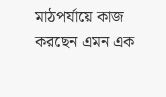মাঠপর্যায়ে কাজ করছেন এমন এক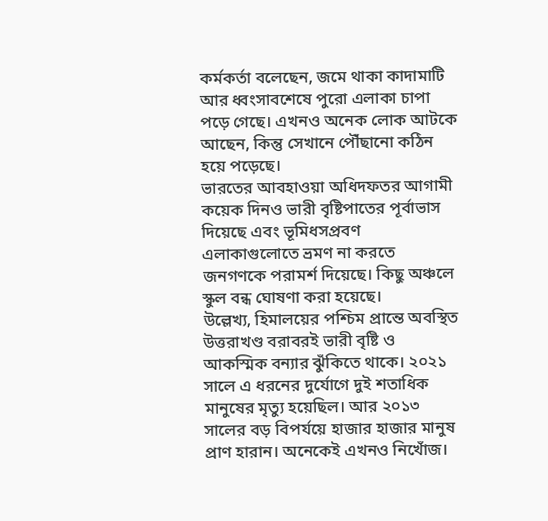কর্মকর্তা বলেছেন, জমে থাকা কাদামাটি আর ধ্বংসাবশেষে পুরো এলাকা চাপা পড়ে গেছে। এখনও অনেক লোক আটকে আছেন, কিন্তু সেখানে পৌঁছানো কঠিন হয়ে পড়েছে।
ভারতের আবহাওয়া অধিদফতর আগামী কয়েক দিনও ভারী বৃষ্টিপাতের পূর্বাভাস দিয়েছে এবং ভূমিধসপ্রবণ এলাকাগুলোতে ভ্রমণ না করতে জনগণকে পরামর্শ দিয়েছে। কিছু অঞ্চলে স্কুল বন্ধ ঘোষণা করা হয়েছে।
উল্লেখ্য, হিমালয়ের পশ্চিম প্রান্তে অবস্থিত উত্তরাখণ্ড বরাবরই ভারী বৃষ্টি ও আকস্মিক বন্যার ঝুঁকিতে থাকে। ২০২১ সালে এ ধরনের দুর্যোগে দুই শতাধিক মানুষের মৃত্যু হয়েছিল। আর ২০১৩ সালের বড় বিপর্যয়ে হাজার হাজার মানুষ প্রাণ হারান। অনেকেই এখনও নিখোঁজ।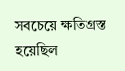সবচেয়ে ক্ষতিগ্রস্ত হয়েছিল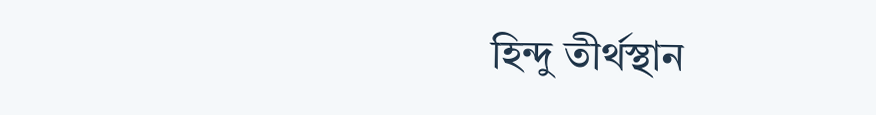হিন্দু তীর্থস্থান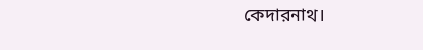কেদারনাথ।